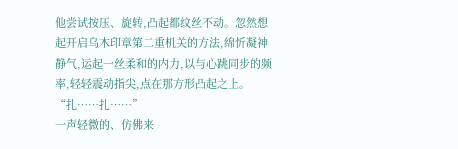他尝试按压、旋转,凸起都纹丝不动。忽然想起开启乌木印章第二重机关的方法,绵忻凝神静气,运起一丝柔和的内力,以与心跳同步的频率,轻轻震动指尖,点在那方形凸起之上。
“扎……扎……”
一声轻微的、仿佛来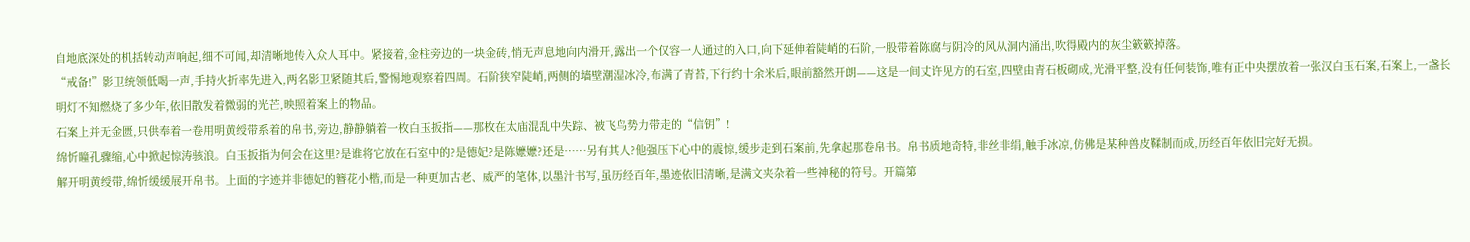自地底深处的机括转动声响起,细不可闻,却清晰地传入众人耳中。紧接着,金柱旁边的一块金砖,悄无声息地向内滑开,露出一个仅容一人通过的入口,向下延伸着陡峭的石阶,一股带着陈腐与阴冷的风从洞内涌出,吹得殿内的灰尘簌簌掉落。
“戒备!”影卫统领低喝一声,手持火折率先进入,两名影卫紧随其后,警惕地观察着四周。石阶狭窄陡峭,两侧的墙壁潮湿冰冷,布满了青苔,下行约十余米后,眼前豁然开朗——这是一间丈许见方的石室,四壁由青石板砌成,光滑平整,没有任何装饰,唯有正中央摆放着一张汉白玉石案,石案上,一盏长明灯不知燃烧了多少年,依旧散发着微弱的光芒,映照着案上的物品。
石案上并无金匮,只供奉着一卷用明黄绶带系着的帛书,旁边,静静躺着一枚白玉扳指——那枚在太庙混乱中失踪、被飞鸟势力带走的“信钥”!
绵忻瞳孔骤缩,心中掀起惊涛骇浪。白玉扳指为何会在这里?是谁将它放在石室中的?是德妃?是陈嬷嬷?还是……另有其人?他强压下心中的震惊,缓步走到石案前,先拿起那卷帛书。帛书质地奇特,非丝非绢,触手冰凉,仿佛是某种兽皮鞣制而成,历经百年依旧完好无损。
解开明黄绶带,绵忻缓缓展开帛书。上面的字迹并非德妃的簪花小楷,而是一种更加古老、威严的笔体,以墨汁书写,虽历经百年,墨迹依旧清晰,是满文夹杂着一些神秘的符号。开篇第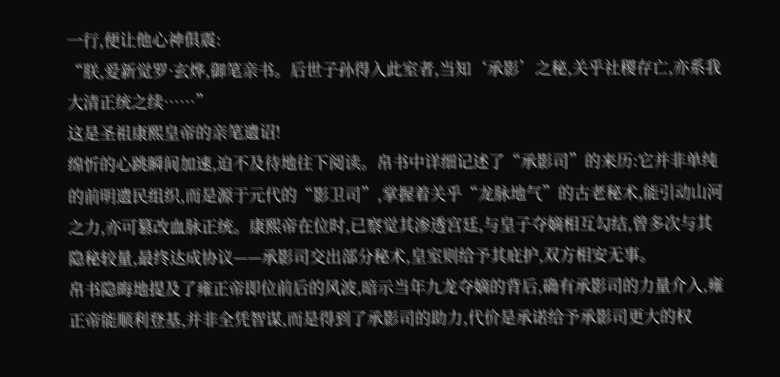一行,便让他心神俱震:
“朕,爱新觉罗·玄烨,御笔亲书。后世子孙得入此室者,当知‘承影’之秘,关乎社稷存亡,亦系我大清正统之续……”
这是圣祖康熙皇帝的亲笔遗诏!
绵忻的心跳瞬间加速,迫不及待地往下阅读。帛书中详细记述了“承影司”的来历:它并非单纯的前明遗民组织,而是源于元代的“影卫司”,掌握着关乎“龙脉地气”的古老秘术,能引动山河之力,亦可篡改血脉正统。康熙帝在位时,已察觉其渗透宫廷,与皇子夺嫡相互勾结,曾多次与其隐秘较量,最终达成协议——承影司交出部分秘术,皇室则给予其庇护,双方相安无事。
帛书隐晦地提及了雍正帝即位前后的风波,暗示当年九龙夺嫡的背后,确有承影司的力量介入,雍正帝能顺利登基,并非全凭智谋,而是得到了承影司的助力,代价是承诺给予承影司更大的权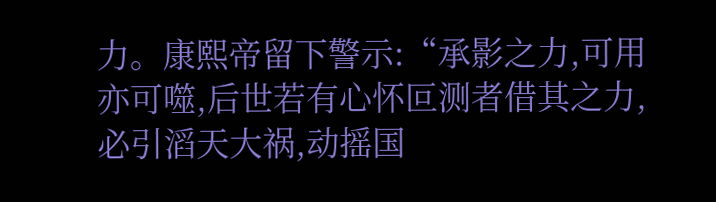力。康熙帝留下警示:“承影之力,可用亦可噬,后世若有心怀叵测者借其之力,必引滔天大祸,动摇国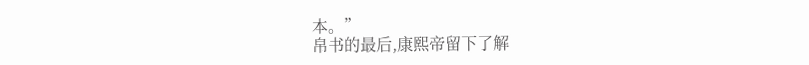本。”
帛书的最后,康熙帝留下了解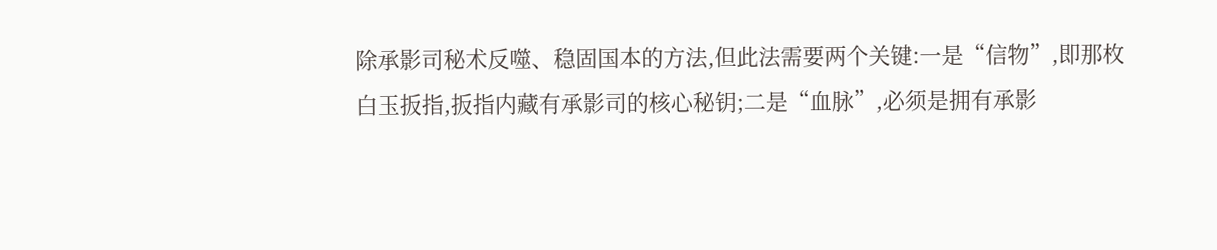除承影司秘术反噬、稳固国本的方法,但此法需要两个关键:一是“信物”,即那枚白玉扳指,扳指内藏有承影司的核心秘钥;二是“血脉”,必须是拥有承影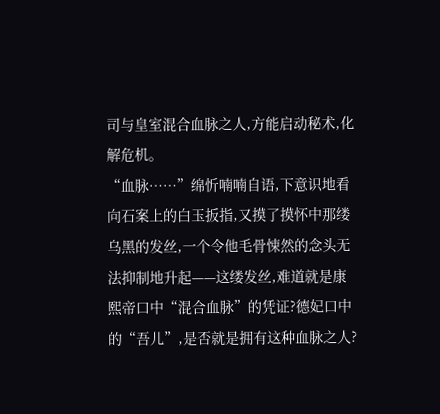司与皇室混合血脉之人,方能启动秘术,化解危机。
“血脉……”绵忻喃喃自语,下意识地看向石案上的白玉扳指,又摸了摸怀中那缕乌黑的发丝,一个令他毛骨悚然的念头无法抑制地升起——这缕发丝,难道就是康熙帝口中“混合血脉”的凭证?德妃口中的“吾儿”,是否就是拥有这种血脉之人?